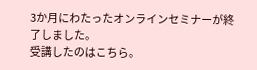3か月にわたったオンラインセミナーが終了しました。
受講したのはこちら。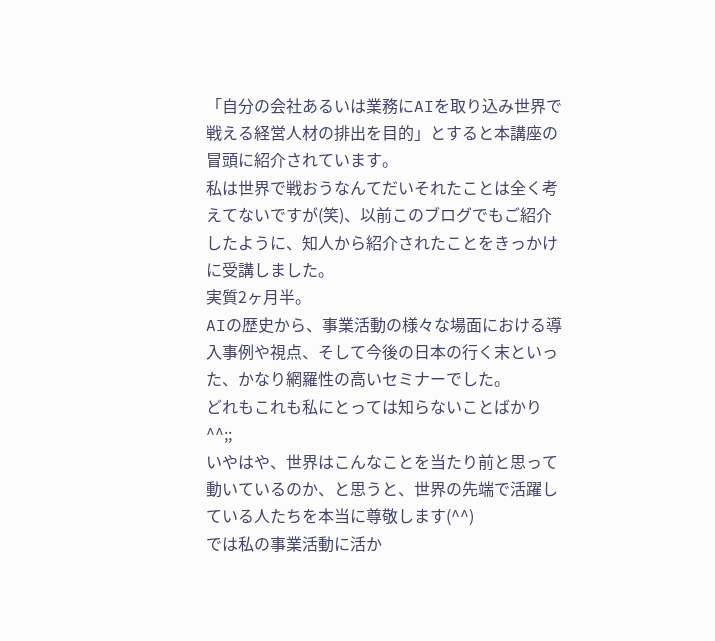「自分の会社あるいは業務にAIを取り込み世界で戦える経営人材の排出を目的」とすると本講座の冒頭に紹介されています。
私は世界で戦おうなんてだいそれたことは全く考えてないですが(笑)、以前このブログでもご紹介したように、知人から紹介されたことをきっかけに受講しました。
実質2ヶ月半。
AIの歴史から、事業活動の様々な場面における導入事例や視点、そして今後の日本の行く末といった、かなり網羅性の高いセミナーでした。
どれもこれも私にとっては知らないことばかり^^;;
いやはや、世界はこんなことを当たり前と思って動いているのか、と思うと、世界の先端で活躍している人たちを本当に尊敬します(^^)
では私の事業活動に活か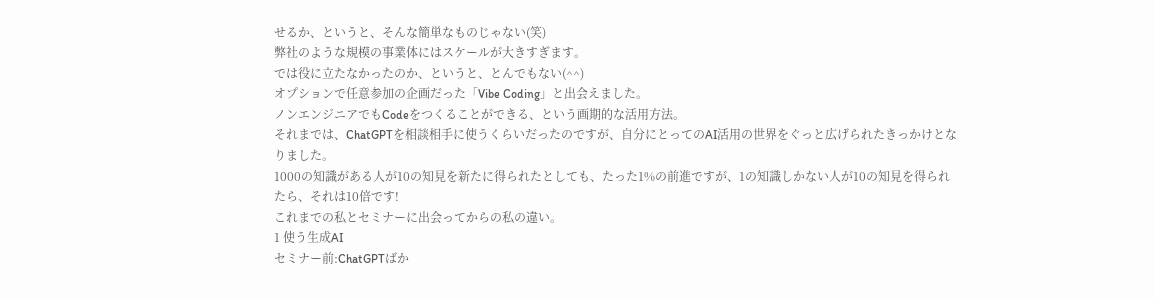せるか、というと、そんな簡単なものじゃない(笑)
弊社のような規模の事業体にはスケールが大きすぎます。
では役に立たなかったのか、というと、とんでもない(^^)
オプションで任意参加の企画だった「Vibe Coding」と出会えました。
ノンエンジニアでもCodeをつくることができる、という画期的な活用方法。
それまでは、ChatGPTを相談相手に使うくらいだったのですが、自分にとってのAI活用の世界をぐっと広げられたきっかけとなりました。
1000の知識がある人が10の知見を新たに得られたとしても、たった1%の前進ですが、1の知識しかない人が10の知見を得られたら、それは10倍です!
これまでの私とセミナーに出会ってからの私の違い。
1 使う生成AI
セミナー前:ChatGPTばか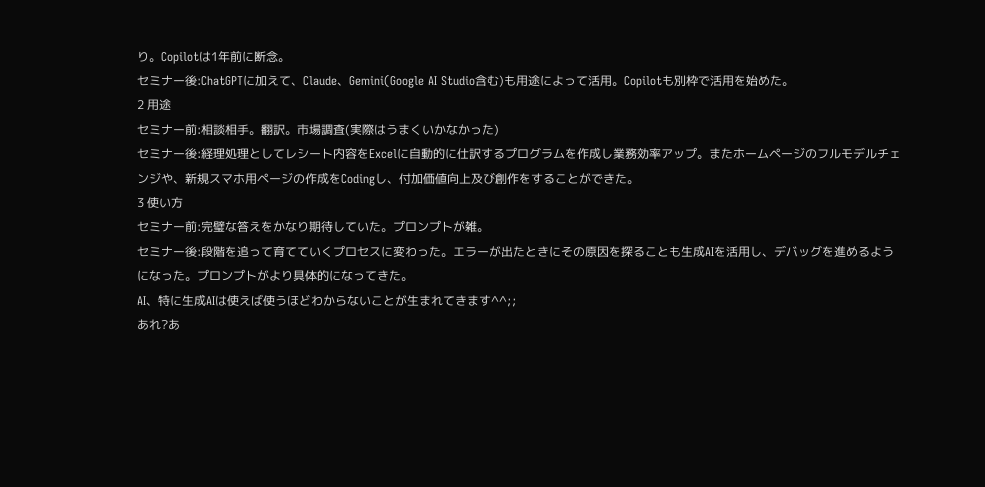り。Copilotは1年前に断念。
セミナー後:ChatGPTに加えて、Claude、Gemini(Google AI Studio含む)も用途によって活用。Copilotも別枠で活用を始めた。
2 用途
セミナー前:相談相手。翻訳。市場調査(実際はうまくいかなかった)
セミナー後:経理処理としてレシート内容をExcelに自動的に仕訳するプログラムを作成し業務効率アップ。またホームページのフルモデルチェンジや、新規スマホ用ページの作成をCodingし、付加価値向上及び創作をすることができた。
3 使い方
セミナー前:完璧な答えをかなり期待していた。プロンプトが雑。
セミナー後:段階を追って育てていくプロセスに変わった。エラーが出たときにその原因を探ることも生成AIを活用し、デバッグを進めるようになった。プロンプトがより具体的になってきた。
AI、特に生成AIは使えば使うほどわからないことが生まれてきます^^;;
あれ?あ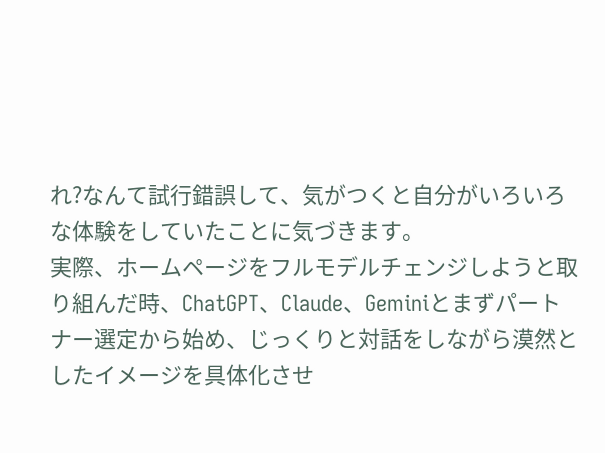れ?なんて試行錯誤して、気がつくと自分がいろいろな体験をしていたことに気づきます。
実際、ホームページをフルモデルチェンジしようと取り組んだ時、ChatGPT、Claude、Geminiとまずパートナー選定から始め、じっくりと対話をしながら漠然としたイメージを具体化させ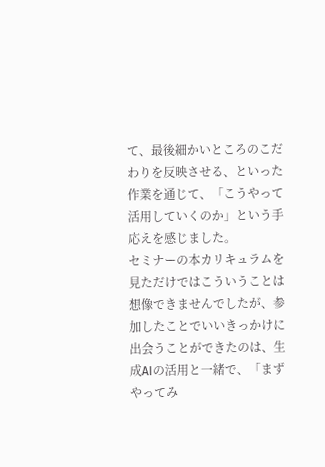て、最後細かいところのこだわりを反映させる、といった作業を通じて、「こうやって活用していくのか」という手応えを感じました。
セミナーの本カリキュラムを見ただけではこういうことは想像できませんでしたが、参加したことでいいきっかけに出会うことができたのは、生成AIの活用と一緒で、「まずやってみ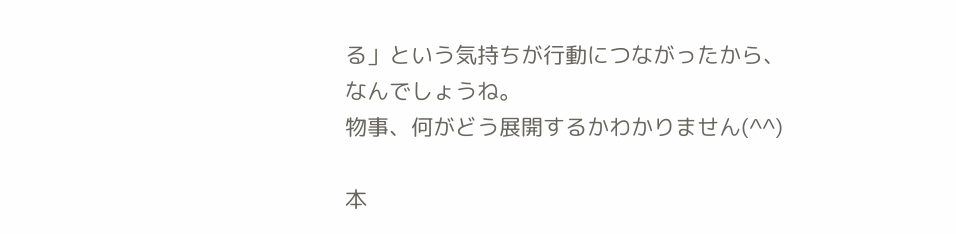る」という気持ちが行動につながったから、なんでしょうね。
物事、何がどう展開するかわかりません(^^)

本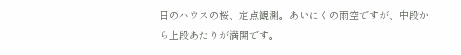日のハウスの桜、定点観測。あいにくの雨空ですが、中段から上段あたりが満開です。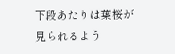下段あたりは葉桜が見られるよう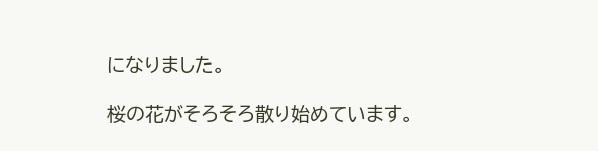になりました。

桜の花がそろそろ散り始めています。